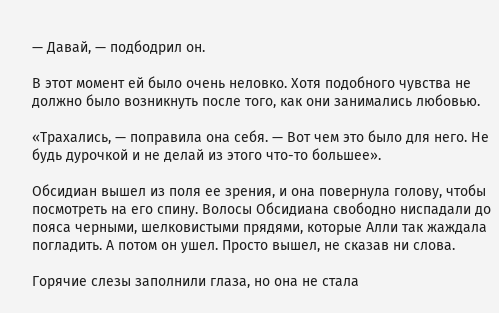— Давай, — подбодрил он.

В этот момент ей было очень неловко. Хотя подобного чувства не должно было возникнуть после того, как они занимались любовью.

«Трахались, — поправила она себя. — Вот чем это было для него. Не будь дурочкой и не делай из этого что-то большее».

Обсидиан вышел из поля ее зрения, и она повернула голову, чтобы посмотреть на его спину. Волосы Обсидиана свободно ниспадали до пояса черными, шелковистыми прядями, которые Алли так жаждала погладить. А потом он ушел. Просто вышел, не сказав ни слова.

Горячие слезы заполнили глаза, но она не стала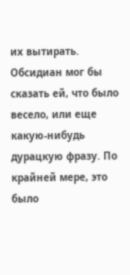их вытирать. Обсидиан мог бы сказать ей, что было весело, или еще какую-нибудь дурацкую фразу. По крайней мере, это было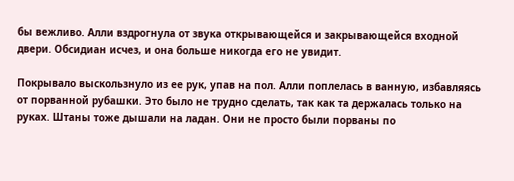бы вежливо. Алли вздрогнула от звука открывающейся и закрывающейся входной двери. Обсидиан исчез, и она больше никогда его не увидит.

Покрывало выскользнуло из ее рук, упав на пол. Алли поплелась в ванную, избавляясь от порванной рубашки. Это было не трудно сделать, так как та держалась только на руках. Штаны тоже дышали на ладан. Они не просто были порваны по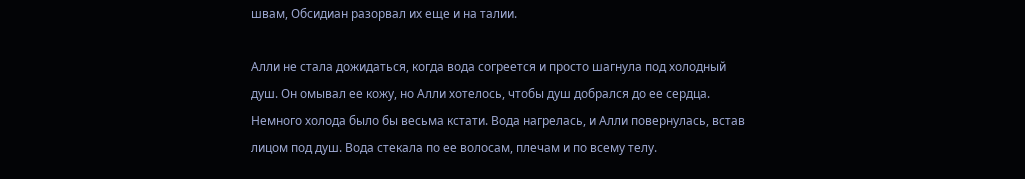швам, Обсидиан разорвал их еще и на талии.

Алли не стала дожидаться, когда вода согреется и просто шагнула под холодный душ. Он омывал ее кожу, но Алли хотелось, чтобы душ добрался до ее сердца. Немного холода было бы весьма кстати. Вода нагрелась, и Алли повернулась, встав лицом под душ. Вода стекала по ее волосам, плечам и по всему телу.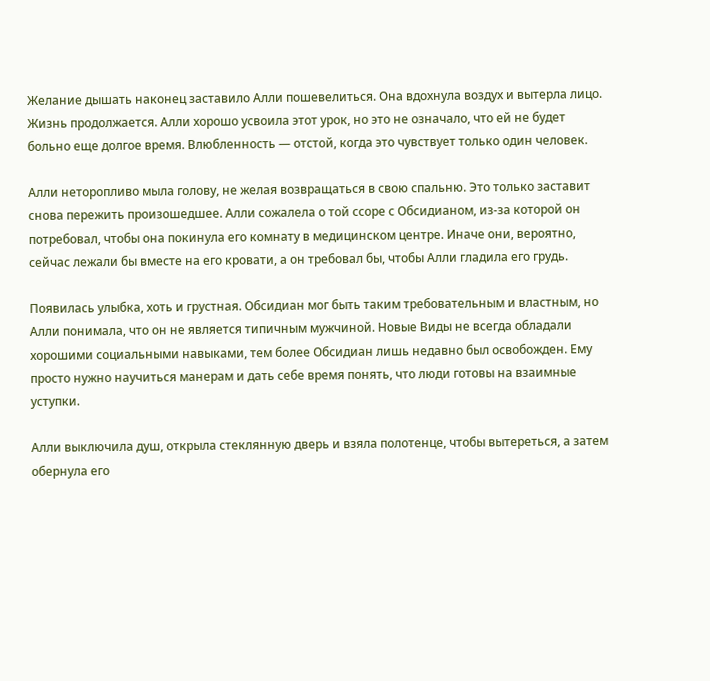Желание дышать наконец заставило Алли пошевелиться. Она вдохнула воздух и вытерла лицо. Жизнь продолжается. Алли хорошо усвоила этот урок, но это не означало, что ей не будет больно еще долгое время. Влюбленность — отстой, когда это чувствует только один человек.

Алли неторопливо мыла голову, не желая возвращаться в свою спальню. Это только заставит снова пережить произошедшее. Алли сожалела о той ссоре с Обсидианом, из-за которой он потребовал, чтобы она покинула его комнату в медицинском центре. Иначе они, вероятно, сейчас лежали бы вместе на его кровати, а он требовал бы, чтобы Алли гладила его грудь.

Появилась улыбка, хоть и грустная. Обсидиан мог быть таким требовательным и властным, но Алли понимала, что он не является типичным мужчиной. Новые Виды не всегда обладали хорошими социальными навыками, тем более Обсидиан лишь недавно был освобожден. Ему просто нужно научиться манерам и дать себе время понять, что люди готовы на взаимные уступки.

Алли выключила душ, открыла стеклянную дверь и взяла полотенце, чтобы вытереться, а затем обернула его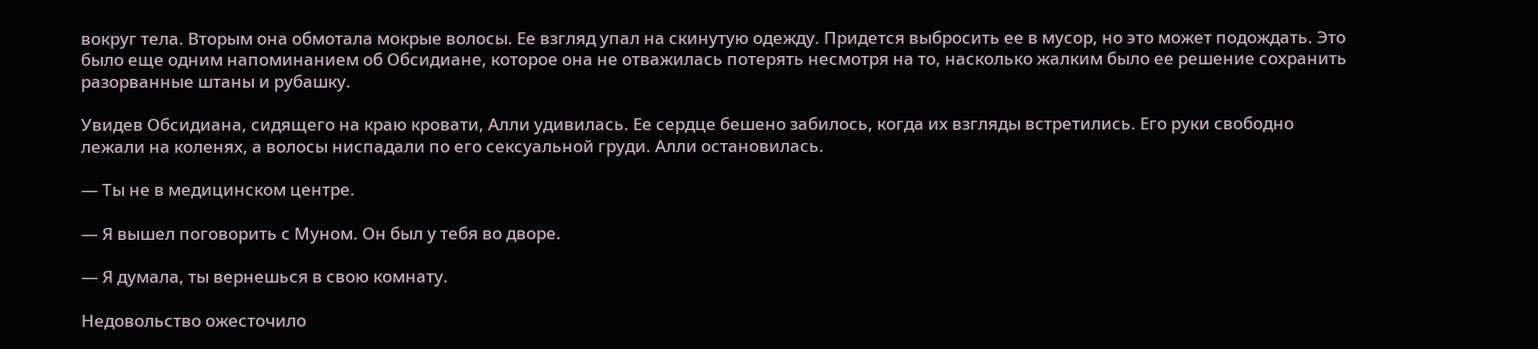вокруг тела. Вторым она обмотала мокрые волосы. Ее взгляд упал на скинутую одежду. Придется выбросить ее в мусор, но это может подождать. Это было еще одним напоминанием об Обсидиане, которое она не отважилась потерять несмотря на то, насколько жалким было ее решение сохранить разорванные штаны и рубашку.

Увидев Обсидиана, сидящего на краю кровати, Алли удивилась. Ее сердце бешено забилось, когда их взгляды встретились. Его руки свободно лежали на коленях, а волосы ниспадали по его сексуальной груди. Алли остановилась.

— Ты не в медицинском центре.

— Я вышел поговорить с Муном. Он был у тебя во дворе.

— Я думала, ты вернешься в свою комнату.

Недовольство ожесточило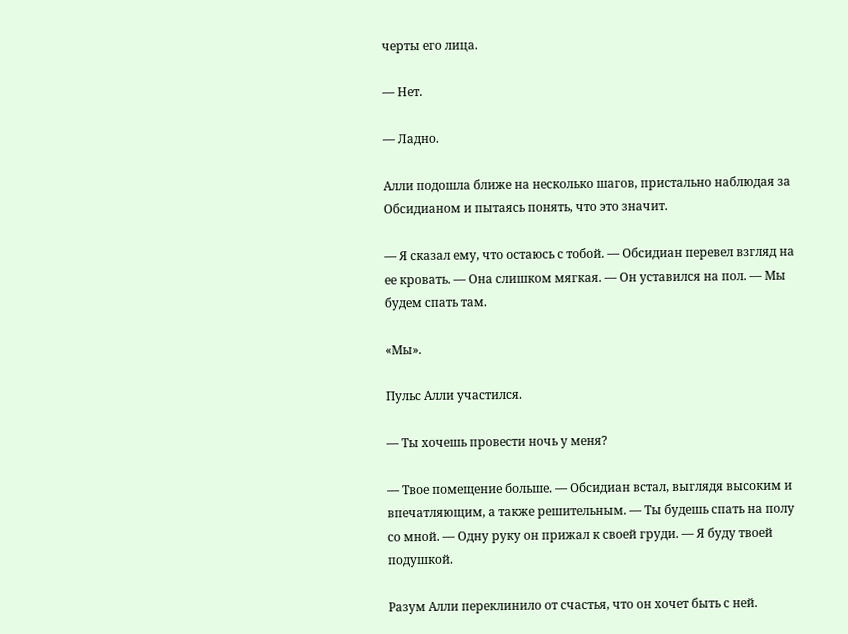черты его лица.

— Нет.

— Ладно.

Алли подошла ближе на несколько шагов, пристально наблюдая за Обсидианом и пытаясь понять, что это значит.

— Я сказал ему, что остаюсь с тобой. — Обсидиан перевел взгляд на ее кровать. — Она слишком мягкая. — Он уставился на пол. — Мы будем спать там.

«Мы».

Пульс Алли участился.

— Ты хочешь провести ночь у меня?

— Твое помещение больше. — Обсидиан встал, выглядя высоким и впечатляющим, а также решительным. — Ты будешь спать на полу со мной. — Одну руку он прижал к своей груди. — Я буду твоей подушкой.

Разум Алли переклинило от счастья, что он хочет быть с ней.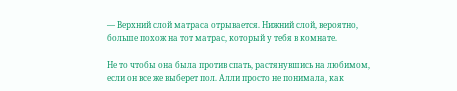— Верхний слой матраса отрывается. Нижний слой, вероятно, больше похож на тот матрас, который у тебя в комнате.

Не то чтобы она была против спать, растянувшись на любимом, если он все же выберет пол. Алли просто не понимала, как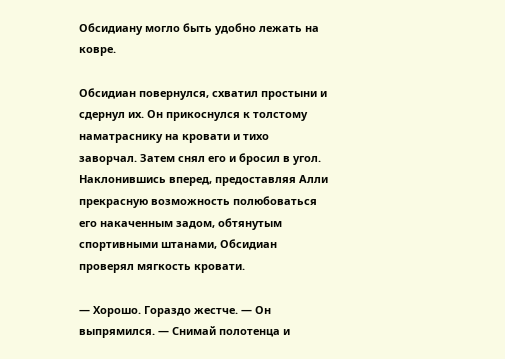Обсидиану могло быть удобно лежать на ковре.

Обсидиан повернулся, схватил простыни и сдернул их. Он прикоснулся к толстому наматраснику на кровати и тихо заворчал. Затем снял его и бросил в угол. Наклонившись вперед, предоставляя Алли прекрасную возможность полюбоваться его накаченным задом, обтянутым спортивными штанами, Обсидиан проверял мягкость кровати.

— Хорошо. Гораздо жестче. — Он выпрямился. — Снимай полотенца и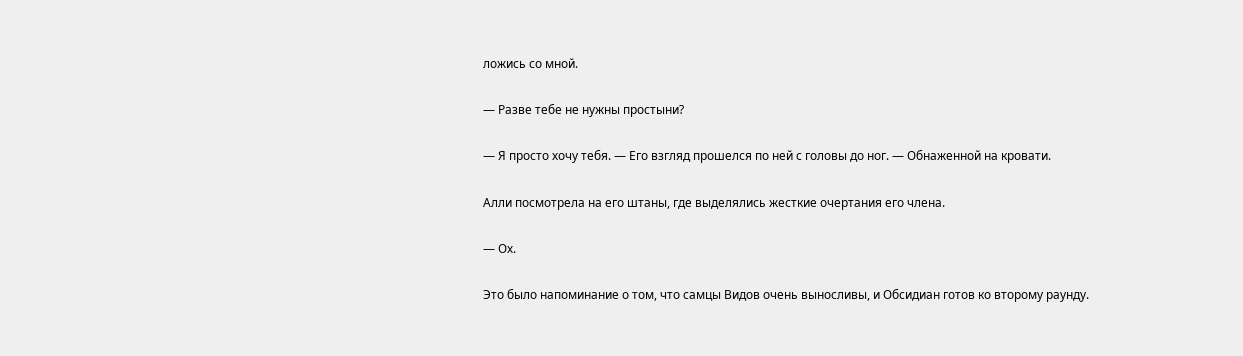ложись со мной.

— Разве тебе не нужны простыни?

— Я просто хочу тебя. — Его взгляд прошелся по ней с головы до ног. — Обнаженной на кровати.

Алли посмотрела на его штаны, где выделялись жесткие очертания его члена.

— Ох.

Это было напоминание о том, что самцы Видов очень выносливы, и Обсидиан готов ко второму раунду.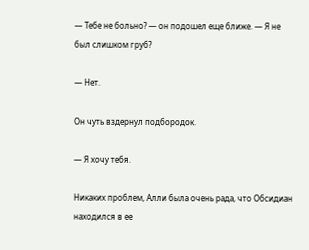— Тебе не больно? — он подошел еще ближе. — Я не был слишком груб?

— Нет.

Он чуть вздернул подбородок.

— Я хочу тебя.

Никаких проблем, Алли была очень рада, что Обсидиан находился в ее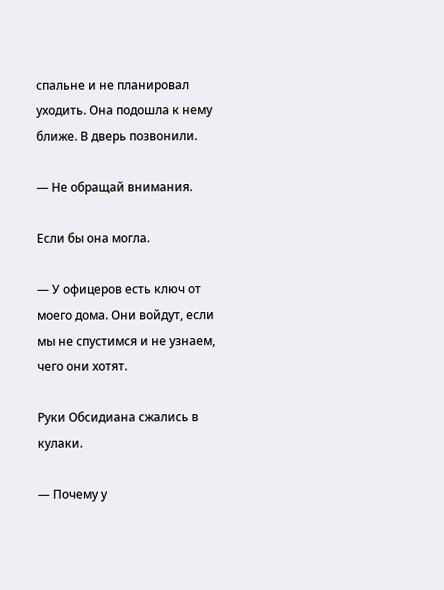спальне и не планировал уходить. Она подошла к нему ближе. В дверь позвонили.

— Не обращай внимания.

Если бы она могла.

— У офицеров есть ключ от моего дома. Они войдут, если мы не спустимся и не узнаем, чего они хотят.

Руки Обсидиана сжались в кулаки.

— Почему у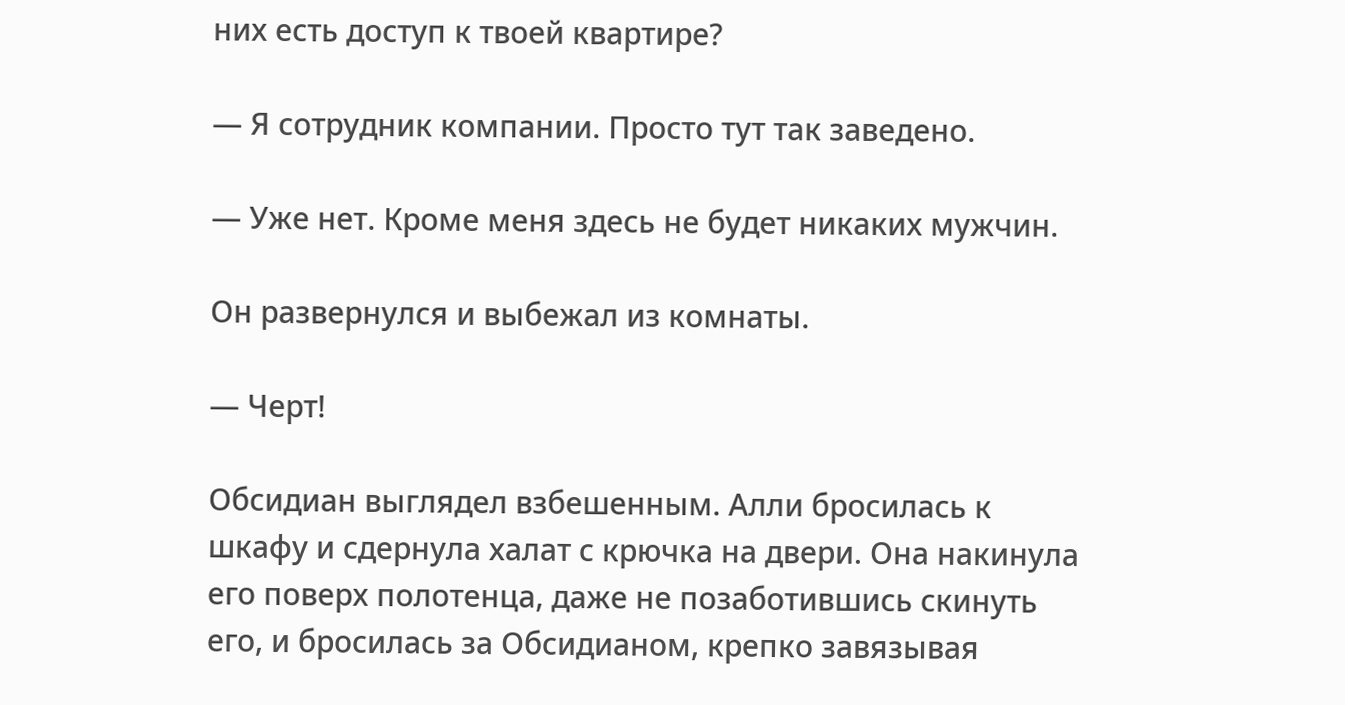них есть доступ к твоей квартире?

— Я сотрудник компании. Просто тут так заведено.

— Уже нет. Кроме меня здесь не будет никаких мужчин.

Он развернулся и выбежал из комнаты.

— Черт!

Обсидиан выглядел взбешенным. Алли бросилась к шкафу и сдернула халат с крючка на двери. Она накинула его поверх полотенца, даже не позаботившись скинуть его, и бросилась за Обсидианом, крепко завязывая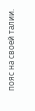пояс на своей талии.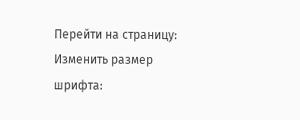Перейти на страницу:
Изменить размер шрифта: